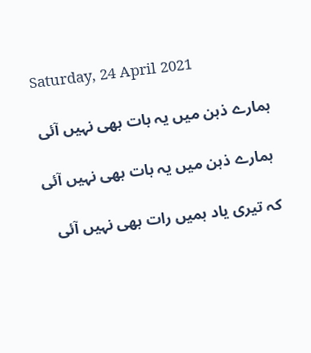Saturday, 24 April 2021

ہمارے ذہن میں یہ بات بھی نہیں آئی

 ہمارے ذہن میں یہ بات بھی نہیں آئی

کہ تیری یاد ہمیں رات بھی نہیں آئی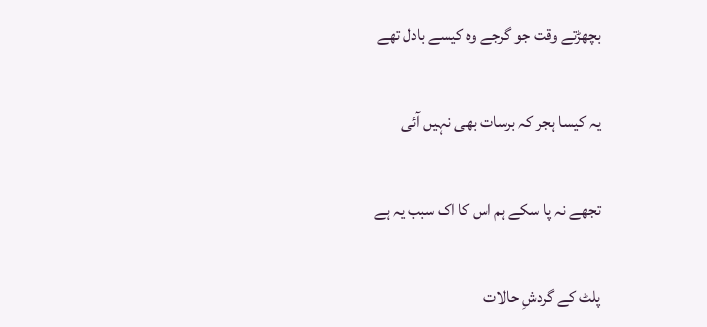بچھڑتے وقت جو گرجے وہ کیسے بادل تھے

یہ کیسا ہجر کہ برسات بھی نہیں آئی

تجھے نہ پا سکے ہم اس کا اک سبب یہ ہے

پلٹ کے گردشِ حالات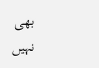بھی نہیں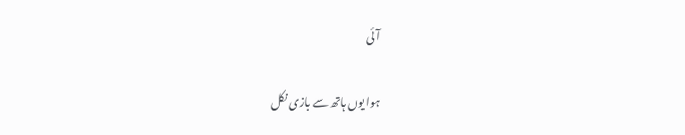آئی

ہوا یوں ہاتھ سے بازی نکل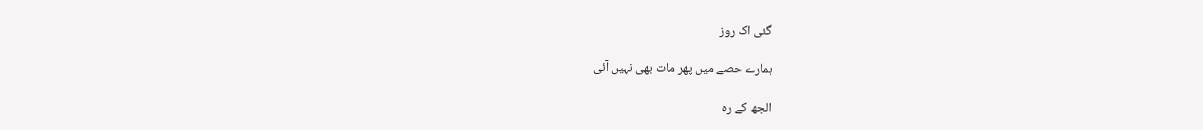گئی اک روز

ہمارے حصے میں پھر مات بھی نہیں آئی

الجھ کے رہ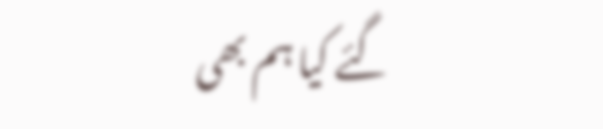گئے کیا ہم بھی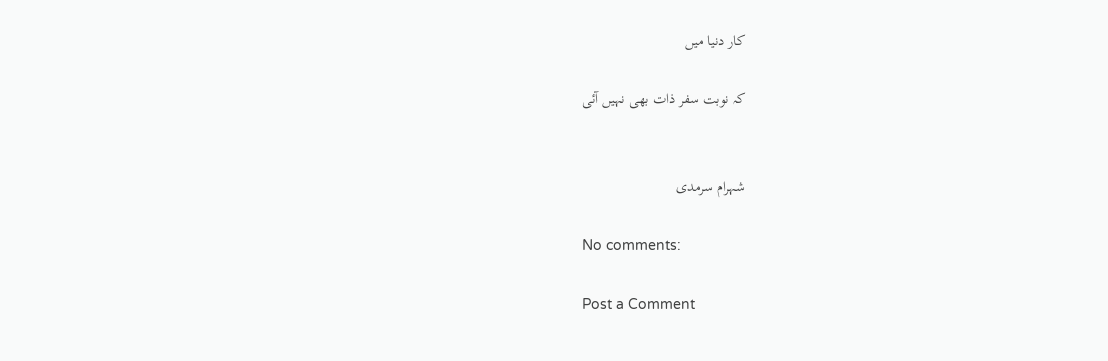کار دنیا میں

کہ نوبت سفر ذات بھی نہیں آئی


شہرام سرمدی

No comments:

Post a Comment